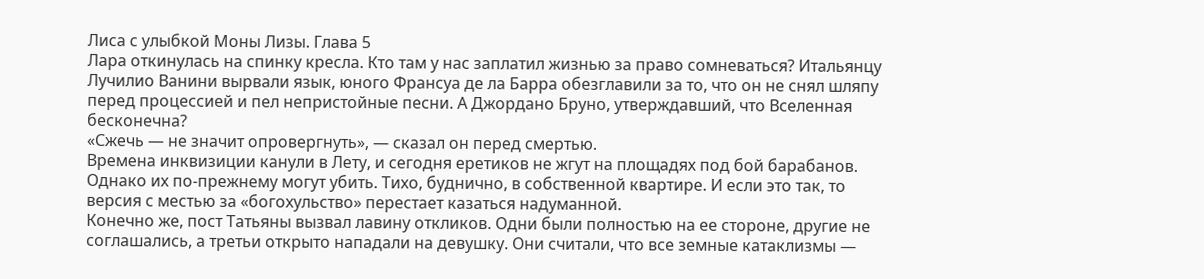Лиса с улыбкой Моны Лизы. Глава 5
Лара откинулась на спинку кресла. Кто там у нас заплатил жизнью за право сомневаться? Итальянцу Лучилио Ванини вырвали язык, юного Франсуа де ла Барра обезглавили за то, что он не снял шляпу перед процессией и пел непристойные песни. А Джордано Бруно, утверждавший, что Вселенная бесконечна?
«Сжечь — не значит опровергнуть», — сказал он перед смертью.
Времена инквизиции канули в Лету, и сегодня еретиков не жгут на площадях под бой барабанов. Однако их по-прежнему могут убить. Тихо, буднично, в собственной квартире. И если это так, то версия с местью за «богохульство» перестает казаться надуманной.
Конечно же, пост Татьяны вызвал лавину откликов. Одни были полностью на ее стороне, другие не соглашались, а третьи открыто нападали на девушку. Они считали, что все земные катаклизмы —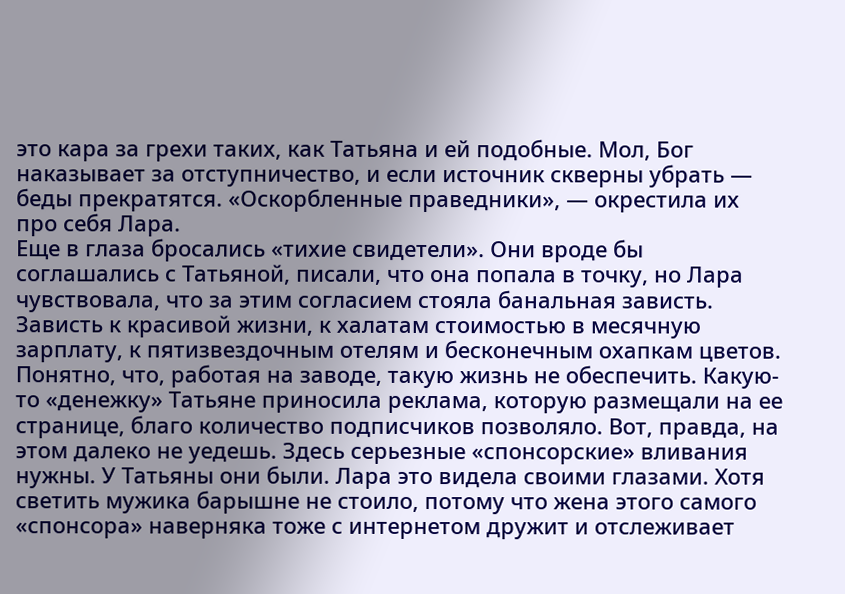это кара за грехи таких, как Татьяна и ей подобные. Мол, Бог наказывает за отступничество, и если источник скверны убрать — беды прекратятся. «Оскорбленные праведники», — окрестила их про себя Лара.
Еще в глаза бросались «тихие свидетели». Они вроде бы соглашались с Татьяной, писали, что она попала в точку, но Лара чувствовала, что за этим согласием стояла банальная зависть. Зависть к красивой жизни, к халатам стоимостью в месячную зарплату, к пятизвездочным отелям и бесконечным охапкам цветов. Понятно, что, работая на заводе, такую жизнь не обеспечить. Какую-то «денежку» Татьяне приносила реклама, которую размещали на ее странице, благо количество подписчиков позволяло. Вот, правда, на этом далеко не уедешь. Здесь серьезные «спонсорские» вливания нужны. У Татьяны они были. Лара это видела своими глазами. Хотя светить мужика барышне не стоило, потому что жена этого самого «спонсора» наверняка тоже с интернетом дружит и отслеживает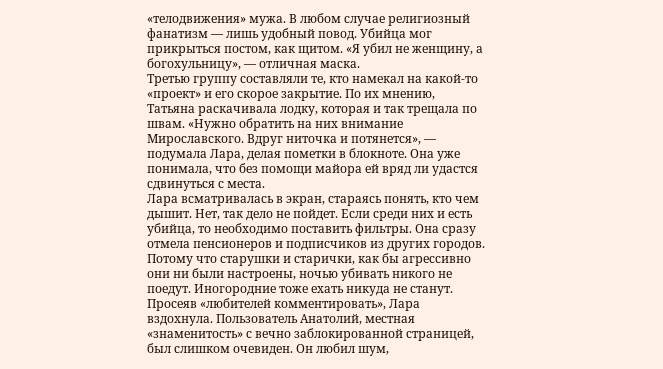«телодвижения» мужа. В любом случае религиозный фанатизм — лишь удобный повод. Убийца мог прикрыться постом, как щитом. «Я убил не женщину, а богохульницу», — отличная маска.
Третью группу составляли те, кто намекал на какой-то «проект» и его скорое закрытие. По их мнению, Татьяна раскачивала лодку, которая и так трещала по швам. «Нужно обратить на них внимание Мирославского. Вдруг ниточка и потянется», — подумала Лара, делая пометки в блокноте. Она уже понимала, что без помощи майора ей вряд ли удастся сдвинуться с места.
Лара всматривалась в экран, стараясь понять, кто чем дышит. Нет, так дело не пойдет. Если среди них и есть убийца, то необходимо поставить фильтры. Она сразу отмела пенсионеров и подписчиков из других городов. Потому что старушки и старички, как бы агрессивно они ни были настроены, ночью убивать никого не поедут. Иногородние тоже ехать никуда не станут.
Просеяв «любителей комментировать», Лара вздохнула. Пользователь Анатолий, местная «знаменитость» с вечно заблокированной страницей, был слишком очевиден. Он любил шум,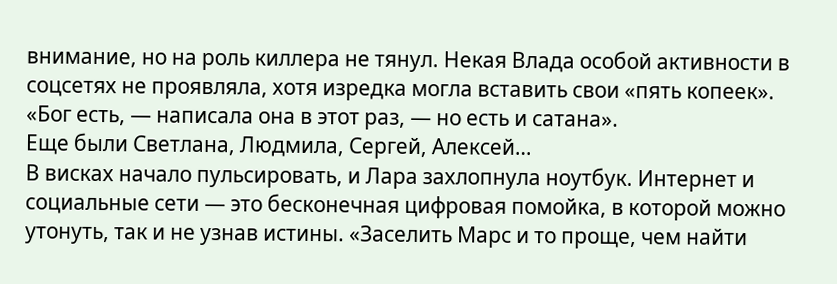внимание, но на роль киллера не тянул. Некая Влада особой активности в соцсетях не проявляла, хотя изредка могла вставить свои «пять копеек». «Бог есть, — написала она в этот раз, — но есть и сатана».
Еще были Светлана, Людмила, Сергей, Алексей…
В висках начало пульсировать, и Лара захлопнула ноутбук. Интернет и социальные сети — это бесконечная цифровая помойка, в которой можно утонуть, так и не узнав истины. «Заселить Марс и то проще, чем найти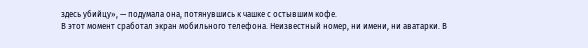здесь убийцу», — подумала она, потянувшись к чашке с остывшим кофе.
В этот момент сработал экран мобильного телефона. Неизвестный номер, ни имени, ни аватарки. В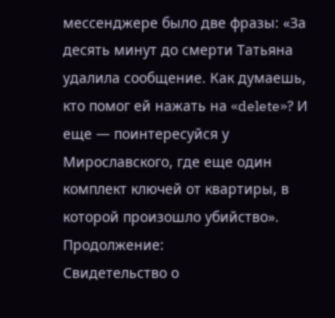мессенджере было две фразы: «За десять минут до смерти Татьяна удалила сообщение. Как думаешь, кто помог ей нажать на «delete»? И еще — поинтересуйся у Мирославского, где еще один комплект ключей от квартиры, в которой произошло убийство».
Продолжение:
Свидетельство о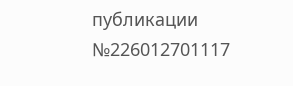публикации №226012701117